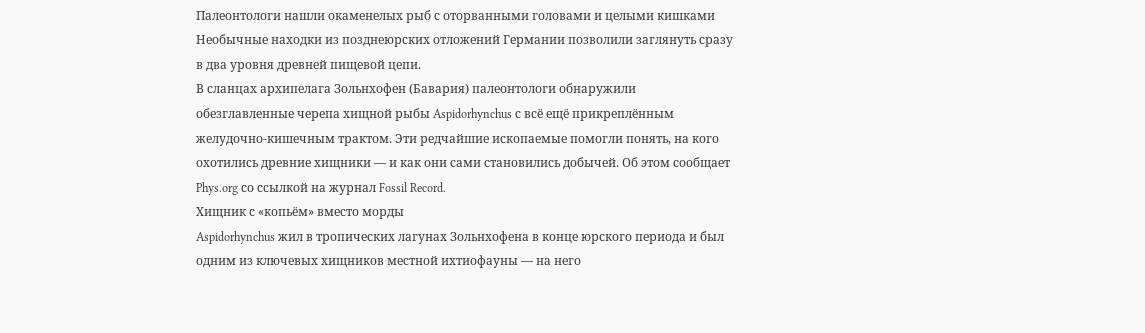Палеонтологи нашли окаменелых рыб с оторванными головами и целыми кишками
Необычные находки из позднеюрских отложений Германии позволили заглянуть сразу в два уровня древней пищевой цепи.
В сланцах архипелага Зольнхофен (Бавария) палеонтологи обнаружили обезглавленные черепа хищной рыбы Aspidorhynchus с всё ещё прикреплённым желудочно-кишечным трактом. Эти редчайшие ископаемые помогли понять, на кого охотились древние хищники — и как они сами становились добычей. Об этом сообщает Phys.org со ссылкой на журнал Fossil Record.
Хищник с «копьём» вместо морды
Aspidorhynchus жил в тропических лагунах Зольнхофена в конце юрского периода и был одним из ключевых хищников местной ихтиофауны — на него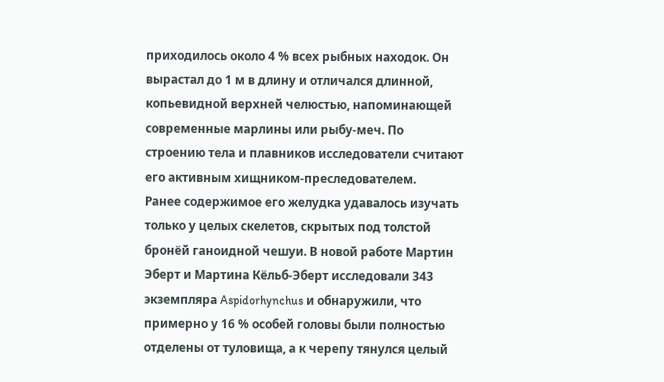приходилось около 4 % всех рыбных находок. Он вырастал до 1 м в длину и отличался длинной, копьевидной верхней челюстью, напоминающей современные марлины или рыбу-меч. По строению тела и плавников исследователи считают его активным хищником-преследователем.
Ранее содержимое его желудка удавалось изучать только у целых скелетов, скрытых под толстой бронёй ганоидной чешуи. В новой работе Мартин Эберт и Мартина Кёльб-Эберт исследовали 343 экземпляра Aspidorhynchus и обнаружили, что примерно у 16 % особей головы были полностью отделены от туловища, а к черепу тянулся целый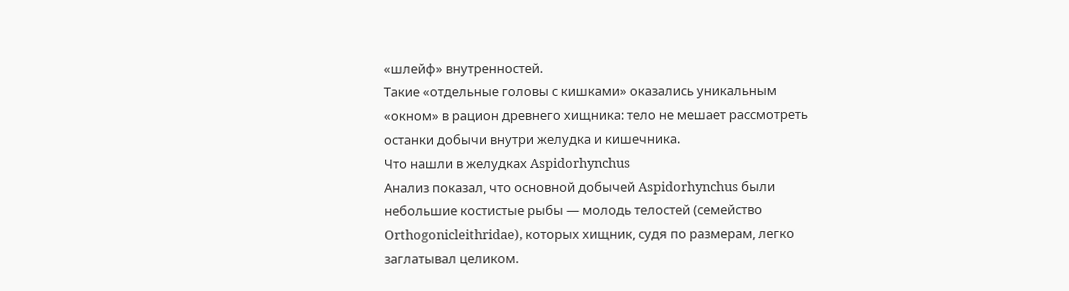«шлейф» внутренностей.
Такие «отдельные головы с кишками» оказались уникальным «окном» в рацион древнего хищника: тело не мешает рассмотреть останки добычи внутри желудка и кишечника.
Что нашли в желудках Aspidorhynchus
Анализ показал, что основной добычей Aspidorhynchus были небольшие костистые рыбы — молодь телостей (семейство Orthogonicleithridae), которых хищник, судя по размерам, легко заглатывал целиком.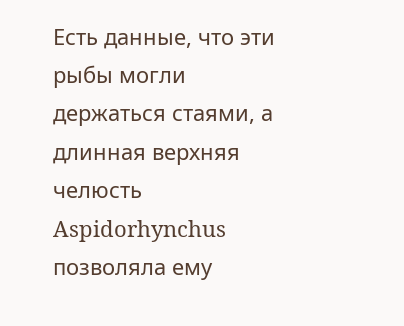Есть данные, что эти рыбы могли держаться стаями, а длинная верхняя челюсть Aspidorhynchus позволяла ему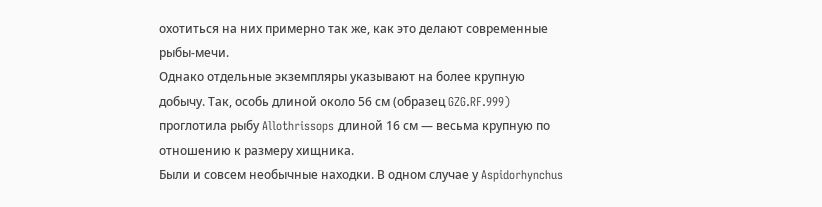охотиться на них примерно так же, как это делают современные рыбы-мечи.
Однако отдельные экземпляры указывают на более крупную добычу. Так, особь длиной около 56 см (образец GZG.RF.999) проглотила рыбу Allothrissops длиной 16 см — весьма крупную по отношению к размеру хищника.
Были и совсем необычные находки. В одном случае у Aspidorhynchus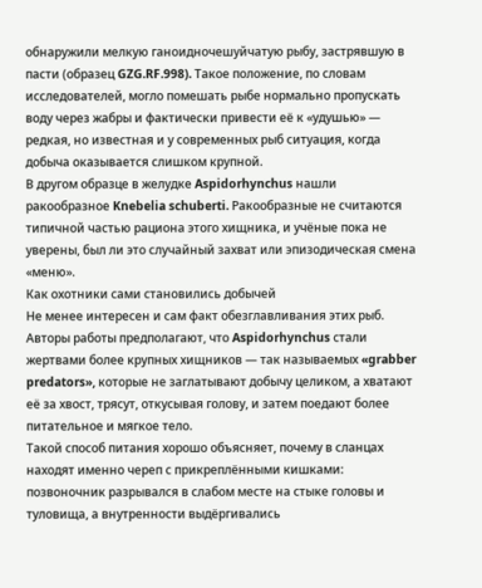обнаружили мелкую ганоидночешуйчатую рыбу, застрявшую в пасти (образец GZG.RF.998). Такое положение, по словам исследователей, могло помешать рыбе нормально пропускать воду через жабры и фактически привести её к «удушью» — редкая, но известная и у современных рыб ситуация, когда добыча оказывается слишком крупной.
В другом образце в желудке Aspidorhynchus нашли ракообразное Knebelia schuberti. Ракообразные не считаются типичной частью рациона этого хищника, и учёные пока не уверены, был ли это случайный захват или эпизодическая смена «меню».
Как охотники сами становились добычей
Не менее интересен и сам факт обезглавливания этих рыб. Авторы работы предполагают, что Aspidorhynchus стали жертвами более крупных хищников — так называемых «grabber predators», которые не заглатывают добычу целиком, а хватают её за хвост, трясут, откусывая голову, и затем поедают более питательное и мягкое тело.
Такой способ питания хорошо объясняет, почему в сланцах находят именно череп с прикреплёнными кишками: позвоночник разрывался в слабом месте на стыке головы и туловища, а внутренности выдёргивались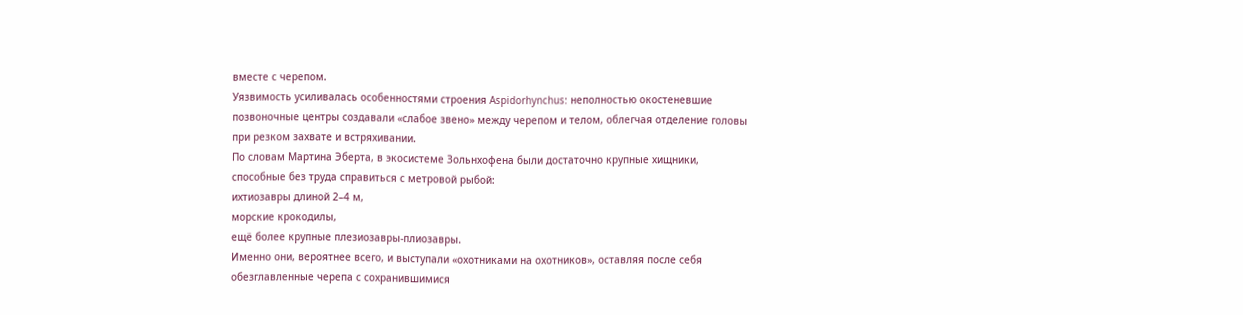вместе с черепом.
Уязвимость усиливалась особенностями строения Aspidorhynchus: неполностью окостеневшие позвоночные центры создавали «слабое звено» между черепом и телом, облегчая отделение головы при резком захвате и встряхивании.
По словам Мартина Эберта, в экосистеме Зольнхофена были достаточно крупные хищники, способные без труда справиться с метровой рыбой:
ихтиозавры длиной 2–4 м,
морские крокодилы,
ещё более крупные плезиозавры-плиозавры.
Именно они, вероятнее всего, и выступали «охотниками на охотников», оставляя после себя обезглавленные черепа с сохранившимися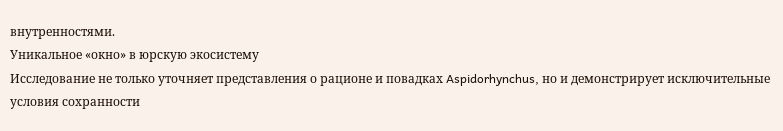внутренностями.
Уникальное «окно» в юрскую экосистему
Исследование не только уточняет представления о рационе и повадках Aspidorhynchus, но и демонстрирует исключительные условия сохранности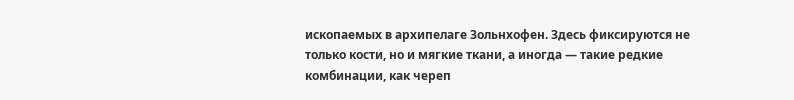ископаемых в архипелаге Зольнхофен. Здесь фиксируются не только кости, но и мягкие ткани, а иногда — такие редкие комбинации, как череп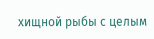хищной рыбы с целым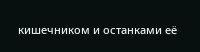кишечником и останками её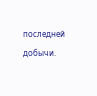последней добычи.